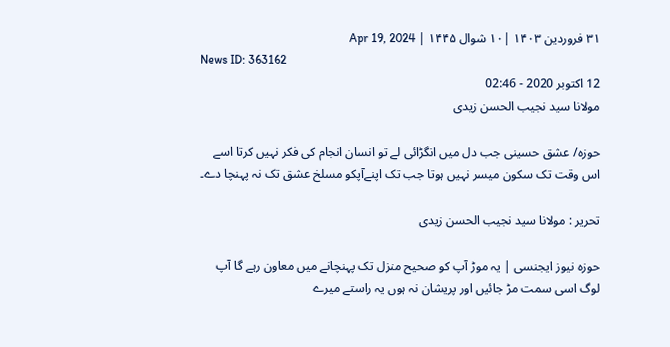۳۱ فروردین ۱۴۰۳ |۱۰ شوال ۱۴۴۵ | Apr 19, 2024
News ID: 363162
12 اکتوبر 2020 - 02:46
مولانا سید نجیب الحسن زیدی

حوزہ/ عشق حسینی جب دل میں انگڑائی لے تو انسان انجام کی فکر نہیں کرتا اسے اس وقت تک سکون میسر نہیں ہوتا جب تک اپنےآپکو مسلخ عشق تک نہ پہنچا دے۔

تحریر : مولانا سید نجیب الحسن زیدی

حوزہ نیوز ایجنسی | یہ موڑ آپ کو صحیح منزل تک پہنچانے میں معاون رہے گا آپ لوگ اسی سمت مڑ جائیں اور پریشان نہ ہوں یہ راستے میرے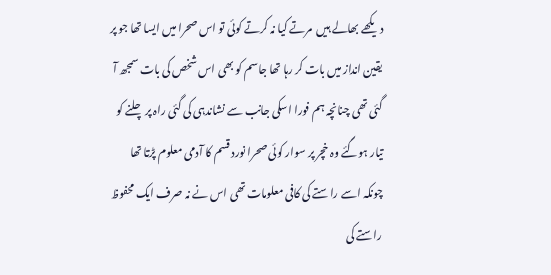دیکھے بھالے ہیں  مرتے کیا نہ کرتے کوئی تو اس صحرا میں ایسا تھا جو پر یقین انداز میں بات کر رہا تھا جاسم کو بھی اس شخص کی بات سمجھ آ گئی تھی چنانچہ ہم فورا اسکی جانب سے نشاندہی کی گئی راہ پر چلنے کو تیار ہوگئے وہ خچر پر سوار کوئی صحرا نورد قسم کا آدمی معلوم پڑتا تھا چونکہ اسے راستے کی کافی معلومات تھی اس نے نہ صرف ایک محفوظ راستے کی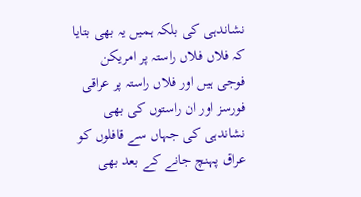نشاندہی کی بلکہ ہمیں یہ بھی بتایا کہ فلاں فلاں راستہ پر امریکن فوجی ہیں اور فلاں راستہ پر عراقی فورسز اور ان راستوں کی بھی نشاندہی کی جہاں سے قافلوں کو عراق پہنچ جانے کے بعد بھی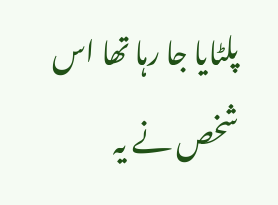پلٹایا جا رہا تھا اس شخص نے یہ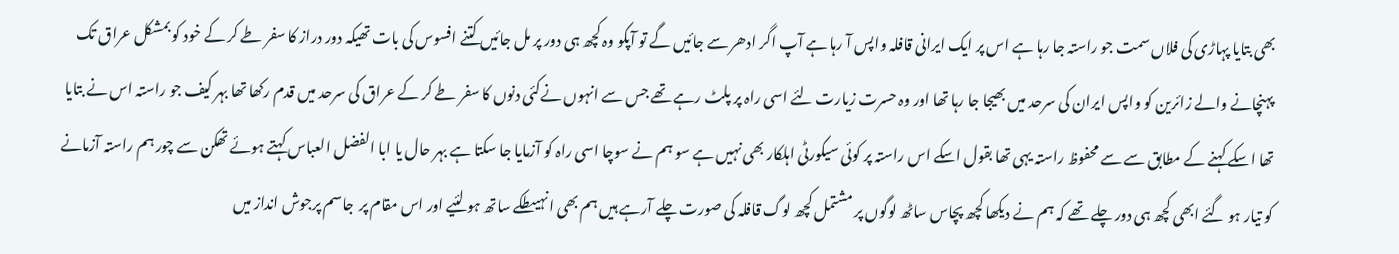بھی بتایا پہاڑی کی فلاں سمت جو راستہ جا رہا ہے اس پر ایک ایرانی قافلہ واپس آ رہا ہے آپ اگر ادھر سے جائیں گے تو آپکو وہ کچھ ہی دور پر مل جائیں کتنے افسوس کی بات تھیکہ دور دراز کا سفر طے کر کے خود کو بمشکل عراق تک پہنچانے والے زائرین کو واپس ایران کی سرحد میں بھیجا جا رہا تھا اور وہ حسرت زیارت لئے اسی راہ پر پلٹ رہے تھے جس سے انہوں نےکئی دنوں کا سفر طے کر کے عراق کی سرحد میں قدم رکھا تھا بہر کیف جو راستہ اس نے بتایا تھا اسکے کہنے کے مطابق سے سے محفوظ راستہ یہی تھا بقول اسکے اس راستہ پر کوئی سیکورٹی اہلکار بھی نہیں ہے سو ہم نے سوچا اسی راہ کو آزمایا جا سکتا ہے بہر حال یا ابا الفضل العباس کہتے ہوئے تھکن سے چور ہم راستہ آزمانے کو تیار ہو گئے ابھی کچھ ہی دور چلے تھے کہ ہم نے دیکھا کچھ پچاس ساٹھ لوگوں پر مشتمل کچھ لوگ قافلہ کی صورت چلے آرہے ہیں ہم بھی انہیںطکے ساتھ ہو لئیے اور اس مقام پر  جاسم پرجوش انداز میں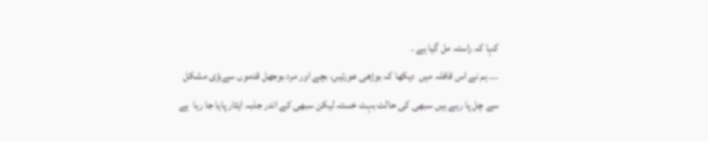کہا کہ راستہ مل گیا ہے ۔
۔۔۔ ہم نے اس قافلہ میں  دیکھا کہ بوڑھی عورتیں، بچے اور مرد بوجھل قدموں سےبڑی مشکل سے چل پا رہے ہیں سبھی کی حالت بہت خستہ لیکن سبھی کے اندر جذبہ ایثار پایا جا رہا  ہے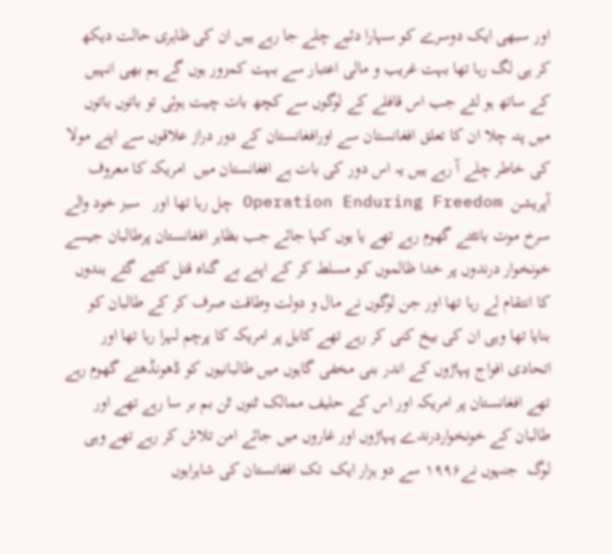اور سبھی ایک دوسرے کو سہارا دئیے چلے جا رہے ہیں ان کی ظاہری حالت دیکھ کر ہی لگ رہا تھا بہت غریب و مالی اعتبار سے بہت کمزور ہوں گے ہم بھی انہیں کے ساتھ ہو لئے جب اس قافلے کے لوگوں سے کچھ بات چیت ہوئی تو باتوں باتوں میں پتہ چلا ان کا تعلق افغانستان سے اورافغانستان کے دور دراز علاقوں سے اپنے مولا کی خاطر چلے آ رہے ہیں یہ اس دور کی بات ہے افغانستان میں  امریکہ کا معروف آپریشن  Operation Enduring Freedom چل رہا تھا اور   سبز خود والے سرخ موت بانٹتے گھوم رہے تھے یا یوں کہا جائے جب بظاہر افغانستان پرطالبان جیسے خونخوار درندوں پر خدا ظالموں کو مسلط کر کے اپنے بے گناہ قتل کئیے گئے بندوں کا انتقام لے رہا تھا اور جن لوگوں نے مال و دولت وطاقت صرف کر کے طالبان کو بنایا تھا وہی ان کی بیخ کنی کر رہے تھے کابل پر امریکہ کا پرچم لہرا رہا تھا اور اتحادی افواج پہاڑوں کے اندر بنی مخفی گاہوں میں طالبانیوں کو ڈھونڈھتے گھوم رہے تھے افغانستان پر امریکہ اور اس کے حلیف ممالک ٹنوں ٹن بم بر سا رہے تھے اور طالبان کے خونخواردرندے پہاڑوں اور غاروں میں جائے امن تلاش کر رہے تھے وہی لوگ  جنہوں نے۱۹۹۶ سے دو ہزار ایک  تک افغانستان کی شاہراہوں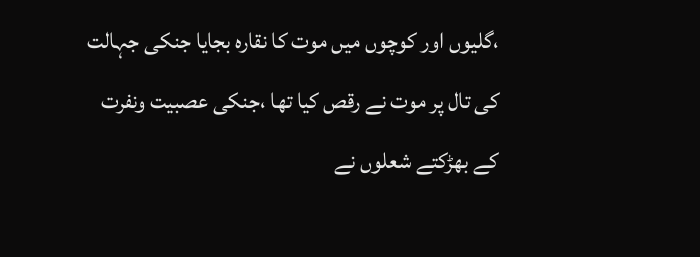،گلیوں اور کوچوں میں موت کا نقارہ بجایا جنکی جہالت کی تال پر موت نے رقص کیا تھا ،جنکی عصبیت ونفرت کے بھڑکتے شعلوں نے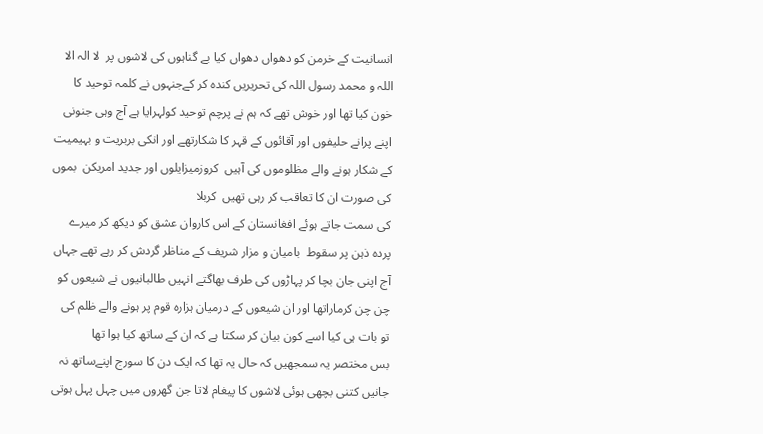انسانیت کے خرمن کو دھواں دھواں کیا بے گناہوں کی لاشوں پر  لا الہ الا اللہ و محمد رسول اللہ کی تحریریں کندہ کر کےجنہوں نے کلمہ توحید کا خون کیا تھا اور خوش تھے کہ ہم نے پرچم توحید کولہرایا ہے آج وہی جنونی  اپنے پرانے حلیفوں اور آقائوں کے قہر کا شکارتھے اور انکی بربریت و بہیمیت کے شکار ہونے والے مظلوموں کی آہیں  کروزمیزایلوں اور جدید امریکن  بموں کی صورت ان کا تعاقب کر رہی تھیں  کربلا
کی سمت جاتے ہوئے افغانستان کے اس کاروان عشق کو دیکھ کر میرے پردہ ذہن پر سقوط  بامیان و مزار شریف کے مناظر گردش کر رہے تھے جہاں آج اپنی جان بچا کر پہاڑوں کی طرف بھاگتے انہیں طالبانیوں نے شیعوں کو چن چن کرماراتھا اور ان شیعوں کے درمیان ہزارہ قوم پر ہونے والے ظلم کی تو بات ہی کیا اسے کون بیان کر سکتا ہے کہ ان کے ساتھ کیا ہوا تھا
بس مختصر یہ سمجھیں کہ حال یہ تھا کہ ایک دن کا سورج اپنےساتھ نہ جانیں کتنی بچھی ہوئی لاشوں کا پیغام لاتا جن گھروں میں چہل پہل ہوتی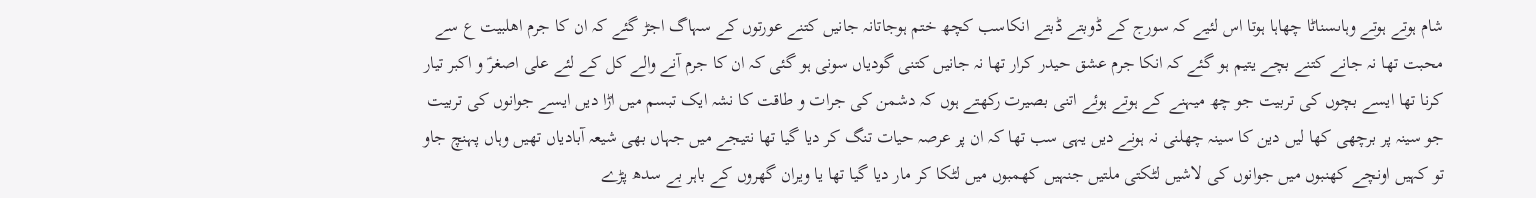شام ہوتے ہوتے وہاںسناٹا چھاہا ہوتا اس لئیے کہ سورج کے ڈوبتے ڈبتے انکاسب کچھ ختم ہوجاتانہ جانیں کتنے عورتوں کے سہاگ اجڑ گئے کہ ان کا جرم اھلبیت ع سے محبت تھا نہ جانے کتنے بچے یتیم ہو گئے کہ انکا جرم عشق حیدر کرار تھا نہ جانیں کتنی گودیاں سونی ہو گئی کہ ان کا جرم آنے والے کل کے لئے علی اصغرؑ و اکبر تیار کرنا تھا ایسے بچوں کی تربیت جو چھ میہنے کے ہوتے ہوئے اتنی بصیرت رکھتے ہوں کہ دشمن کی جرات و طاقت کا نشہ ایک تبسم میں اڑا دیں ایسے جوانوں کی تربیت جو سینہ پر برچھی کھا لیں دین کا سینہ چھلنی نہ ہونے دیں یہی سب تھا کہ ان پر عرصہ حیات تنگ کر دیا گیا تھا نتیجے میں جہاں بھی شیعہ آبادیاں تھیں وہاں پہنچ جاو تو کہیں اونچے کھنبوں میں جوانوں کی لاشیں لٹکتی ملتیں جنہیں کھمبوں میں لٹکا کر مار دیا گیا تھا یا ویران گھروں کے باہر بے سدھ پڑے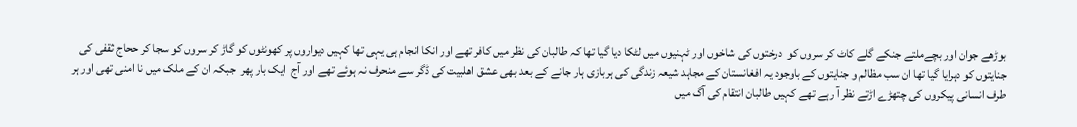بوڑھے جوان اور بچےملتے جنکے گلے کاٹ کر سروں کو  درختوں کی شاخوں اور ٹہنیوں میں لٹکا دیا گیا تھا کہ طالبان کی نظر میں کافر تھے اور انکا انجام ہی یہی تھا کہیں دیواروں پر کھونٹوں کو گاڑ کر سروں کو سجا کر ححاج ثقفی کی جنایتوں کو دہرایا گیا تھا ان سب مظالم و جنایتوں کے باوجود یہ افغانستان کے مجاہد شیعہ زندگی کی ہربازی ہار جانے کے بعد بھی عشق اھلبیت کی ڈگر سے منحرف نہ ہوئے تھے اور آج  ایک بار پھر  جبکہ ان کے ملک میں نا امنی تھی اور ہر طرف انسانی پیکروں کی چتھڑے اڑتے نظر آ رہے تھے کہیں طالبان انتقام کی آگ میں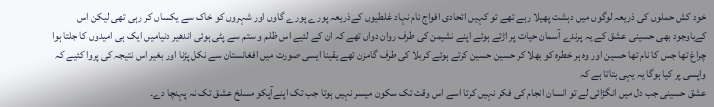خود کش حملوں کی ذریعہ لوگوں میں دہشت پھیلا رہے تھے تو کہیں اتحادی افواج نام نہاد غلطیوں کےذریعہ پورے پورے گاوں اور شہروں کو خاک سے یکساں کر رہی تھی لیکن اس کےباوجود بھی حسینی عشق کے یہ پرندے آسمان حیات پر اڑتے ہوئے اپنے نشیمن کی طرف روان دواں تھے کہ ان کے لئیے اس ظلم و ستم سے پٹی ہوئی اندھیر دنیامیں ایک ہی امیدوں کا جلتا ہوا چراغ تھا جس کا نام تھا حسین اور وہ ہر خطرہ کو بھلا کر حسین حسین کرتے ہوئے کربلا کی طرف گامزن تھے یقینا ایسی صورت میں افغانستان سے نکل پڑنا اور بغیر اس نتیجہ کی پروا کئیے کہ واپسی پر کیا ہوگا یہ یہی بتاتا ہے کہ
عشق حسینی جب دل میں انگڑائی لے تو انسان انجام کی فکر نہیں کرتا اسے اس وقت تک سکون میسر نہیں ہوتا جب تک اپنےآپکو مسلخ عشق تک نہ پہنچا دے۔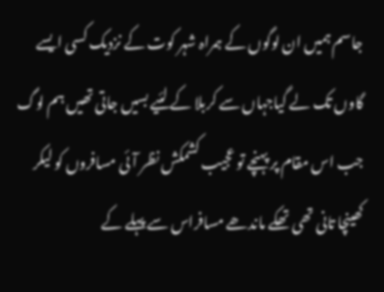جاسم ہمیں ان لوگوں کے ہمراہ شہر کوت کے نزدیک کسی ایسے گاوں تک لے گیاجہاں سے کربلا کے لئیے بسیں جاتی تھیں ہم لوگ جب اس مقام پر پہنچے تو عجیب کشمکش نظر آئی مسافروں کو لیکر کھینچا تانی تھی تھکے ماندھے مسافراس سے پہلے کے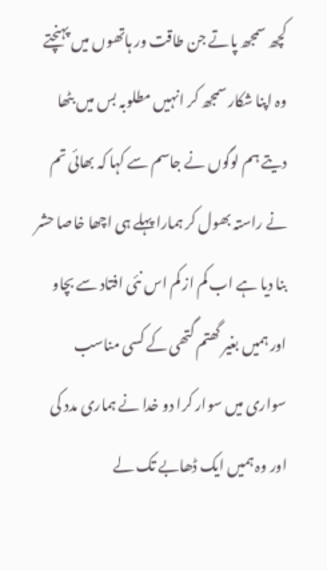کچھ سمجھ پاتے جن طاقت ور ہاتھوں میں پہنچتے وہ اپنا شکار سمجھ کر انہیں مطلوبہ بس میں بٹھا دیتے ہم لوگوں نے جاسم سے کہا کہ بھائی تم نے راستہ بھول کر ہمارا پہلے ہی اچھا خاصا حشر بنا دیا ہے اب کم از کم اس نئی افتاد سے بچاو اور ہمیں بغیر گھتم گتھی کے کسی مناسب سواری میں سوار کرا دو خدا نے ہماری مدد کی اور وہ ہمیں ایک ڈھابے تک لے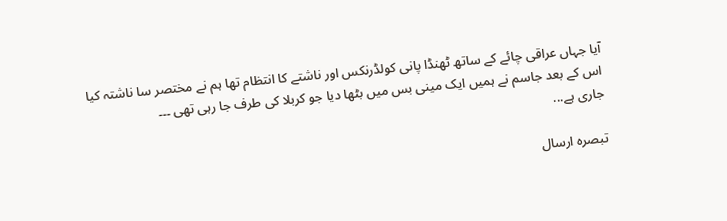آیا جہاں عراقی چائے کے ساتھ ٹھنڈا پانی کولڈرنکس اور ناشتے کا انتظام تھا ہم نے مختصر سا ناشتہ کیا اس کے بعد جاسم نے ہمیں ایک مینی بس میں بٹھا دیا جو کربلا کی طرف جا رہی تھی ۔۔۔
جاری ہے...

تبصرہ ارسال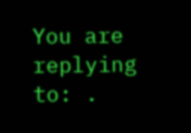You are replying to: .